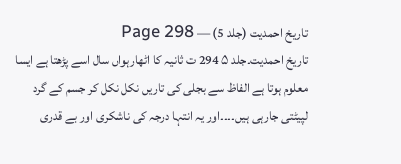تاریخ احمدیت (جلد 5) — Page 298
تاریخ احمدیت۔جلد ۵ 294 ت ثانیہ کا اٹھارہواں سال اسے پڑھتا ہے ایسا معلوم ہوتا ہے الفاظ سے بجلی کی تاریں نکل نکل کر جسم کے گرد لپیٹتی جارہی ہیں۔۔۔۔اور یہ انتہا درجہ کی ناشکری اور بے قدری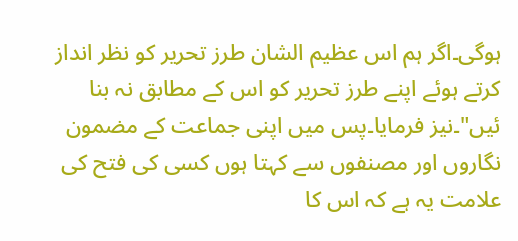ہوگی۔اگر ہم اس عظیم الشان طرز تحریر کو نظر انداز کرتے ہوئے اپنے طرز تحریر کو اس کے مطابق نہ بنا ئیں"۔نیز فرمایا۔پس میں اپنی جماعت کے مضمون نگاروں اور مصنفوں سے کہتا ہوں کسی کی فتح کی علامت یہ ہے کہ اس کا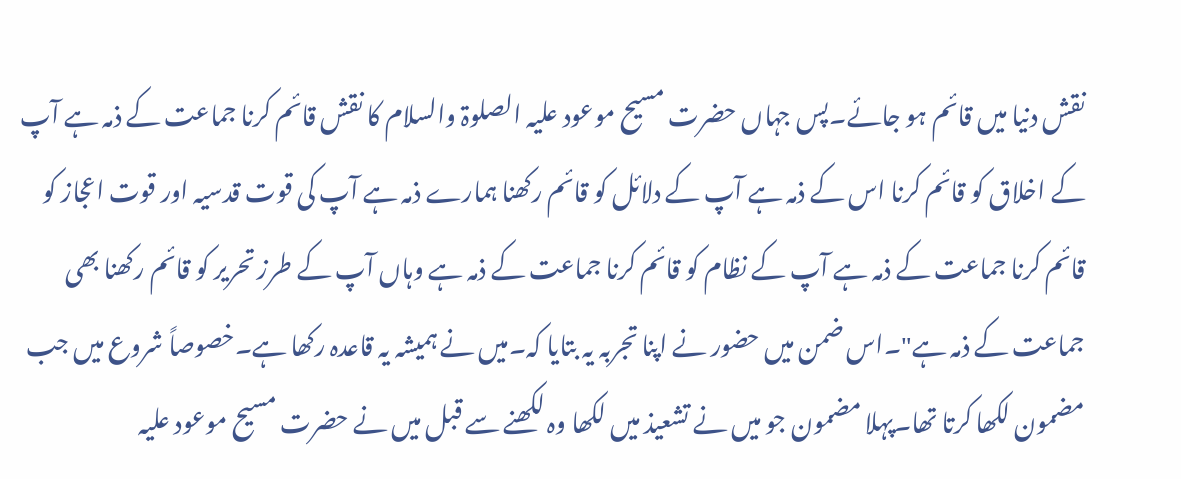نقش دنیا میں قائم ہو جائے۔پس جہاں حضرت مسیح موعود علیہ الصلوۃ والسلام کا نقش قائم کرنا جماعت کے ذمہ ہے آپ کے اخلاق کو قائم کرنا اس کے ذمہ ہے آپ کے دلائل کو قائم رکھنا ہمارے ذمہ ہے آپ کی قوت قدسیہ اور قوت اعجاز کو قائم کرنا جماعت کے ذمہ ہے آپ کے نظام کو قائم کرنا جماعت کے ذمہ ہے وہاں آپ کے طرز تحریر کو قائم رکھنا بھی جماعت کے ذمہ ہے"۔اس ضمن میں حضور نے اپنا تجربہ یہ بتایا کہ۔میں نے ہمیشہ یہ قاعدہ رکھا ہے۔خصوصاً شروع میں جب مضمون لکھا کرتا تھا۔پہلا مضمون جو میں نے تشعیذ میں لکھا وہ لکھنے سے قبل میں نے حضرت مسیح موعود علیہ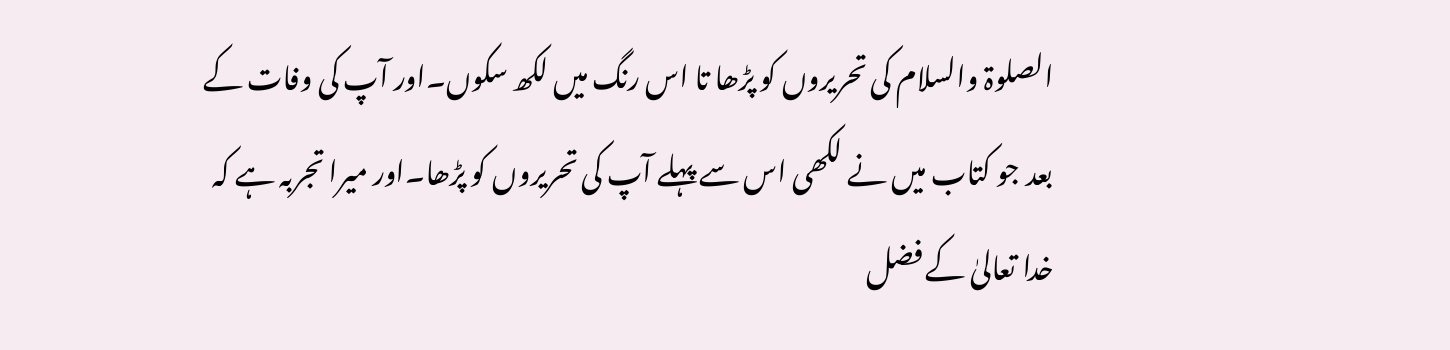الصلوۃ والسلام کی تحریروں کو پڑھا تا اس رنگ میں لکھ سکوں۔اور آپ کی وفات کے بعد جو کتاب میں نے لکھی اس سے پہلے آپ کی تحریروں کو پڑھا۔اور میرا تجربہ ہے کہ خدا تعالیٰ کے فضل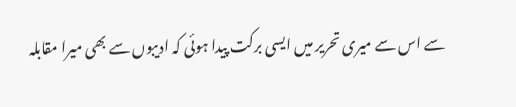سے اس سے میری تحریر میں ایسی برکت پیدا ہوئی کہ ادیبوں سے بھی میرا مقابلہ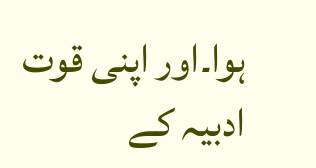ہوا۔اور اپنی قوت ادبیہ کے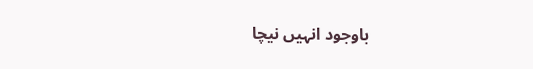باوجود انہیں نیچا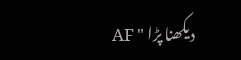دیکھنا پڑا " AF